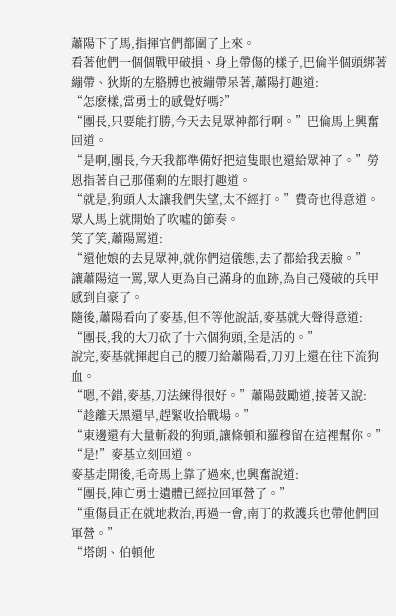蕭陽下了馬,指揮官們都圍了上來。
看著他們一個個戰甲破損、身上帶傷的樣子,巴倫半個頭綁著繃帶、狄斯的左胳膊也被繃帶呆著,蕭陽打趣道:
“怎麽樣,當勇士的感覺好嗎?”
“團長,只要能打勝,今天去見眾神都行啊。”巴倫馬上興奮回道。
“是啊,團長,今天我都準備好把這隻眼也還給眾神了。”勞恩指著自己那僅剩的左眼打趣道。
“就是,狗頭人太讓我們失望,太不經打。”費奇也得意道。
眾人馬上就開始了吹噓的節奏。
笑了笑,蕭陽罵道:
“還他娘的去見眾神,就你們這儀態,去了都給我丟臉。”
讓蕭陽這一罵,眾人更為自己滿身的血跡,為自己殘破的兵甲感到自豪了。
隨後,蕭陽看向了麥基,但不等他說話,麥基就大聲得意道:
“團長,我的大刀砍了十六個狗頭,全是活的。”
說完,麥基就揮起自己的腰刀給蕭陽看,刀刃上還在往下流狗血。
“嗯,不錯,麥基,刀法練得很好。”蕭陽鼓勵道,接著又說:
“趁離天黑還早,趕緊收拾戰場。”
“東邊還有大量斬殺的狗頭,讓條頓和羅穆留在這裡幫你。”
“是!”麥基立刻回道。
麥基走開後,毛奇馬上靠了過來,也興奮說道:
“團長,陣亡勇士遺體已經拉回軍營了。”
“重傷員正在就地救治,再過一會,南丁的救護兵也帶他們回軍營。”
“塔朗、伯頓他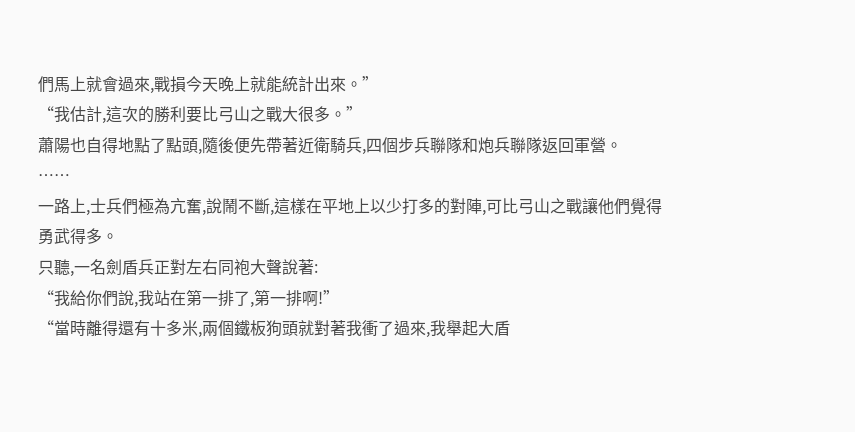們馬上就會過來,戰損今天晚上就能統計出來。”
“我估計,這次的勝利要比弓山之戰大很多。”
蕭陽也自得地點了點頭,隨後便先帶著近衛騎兵,四個步兵聯隊和炮兵聯隊返回軍營。
……
一路上,士兵們極為亢奮,說鬧不斷,這樣在平地上以少打多的對陣,可比弓山之戰讓他們覺得勇武得多。
只聽,一名劍盾兵正對左右同袍大聲說著:
“我給你們說,我站在第一排了,第一排啊!”
“當時離得還有十多米,兩個鐵板狗頭就對著我衝了過來,我舉起大盾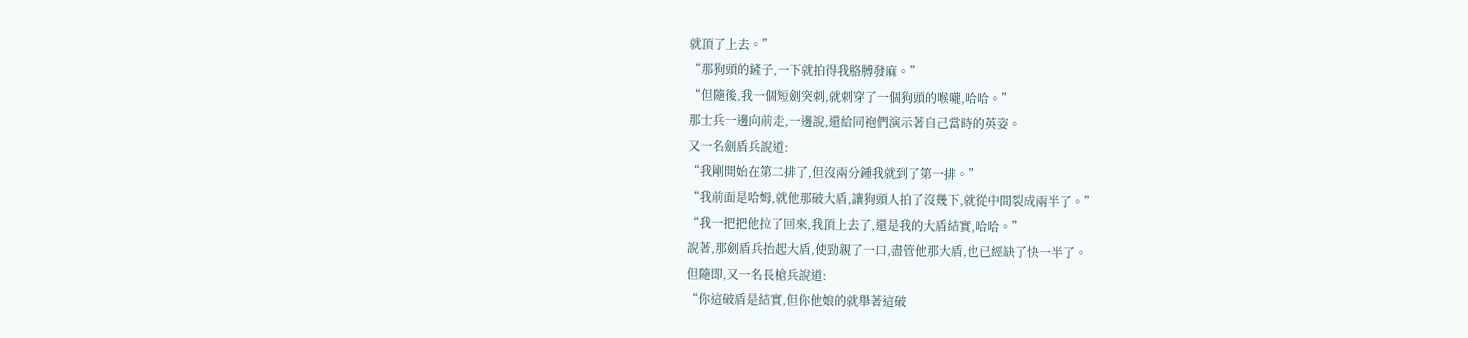就頂了上去。”
“那狗頭的鏟子,一下就拍得我胳膊發麻。”
“但隨後,我一個短劍突刺,就刺穿了一個狗頭的喉嚨,哈哈。”
那士兵一邊向前走,一邊說,還給同袍們演示著自己當時的英姿。
又一名劍盾兵說道:
“我剛開始在第二排了,但沒兩分鍾我就到了第一排。”
“我前面是哈姆,就他那破大盾,讓狗頭人拍了沒幾下,就從中間裂成兩半了。”
“我一把把他拉了回來,我頂上去了,還是我的大盾結實,哈哈。”
說著,那劍盾兵抬起大盾,使勁親了一口,盡管他那大盾,也已經缺了快一半了。
但隨即,又一名長槍兵說道:
“你這破盾是結實,但你他娘的就舉著這破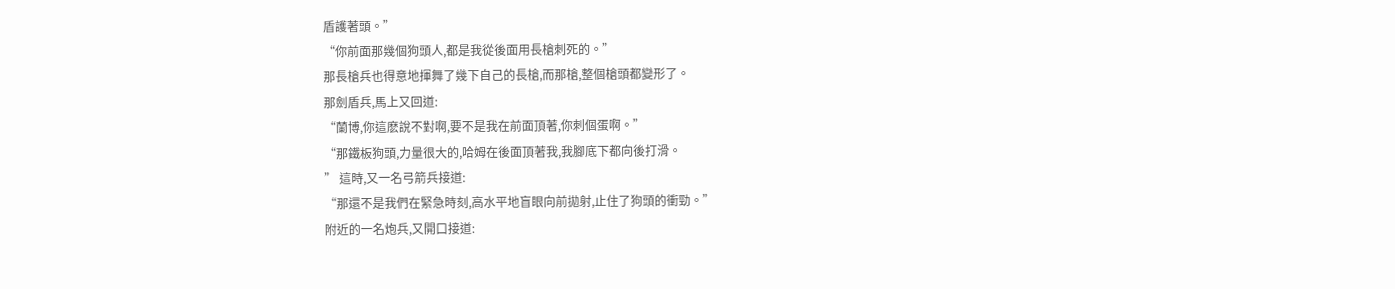盾護著頭。”
“你前面那幾個狗頭人,都是我從後面用長槍刺死的。”
那長槍兵也得意地揮舞了幾下自己的長槍,而那槍,整個槍頭都變形了。
那劍盾兵,馬上又回道:
“蘭博,你這麽說不對啊,要不是我在前面頂著,你刺個蛋啊。”
“那鐵板狗頭,力量很大的,哈姆在後面頂著我,我腳底下都向後打滑。
” 這時,又一名弓箭兵接道:
“那還不是我們在緊急時刻,高水平地盲眼向前拋射,止住了狗頭的衝勁。”
附近的一名炮兵,又開口接道: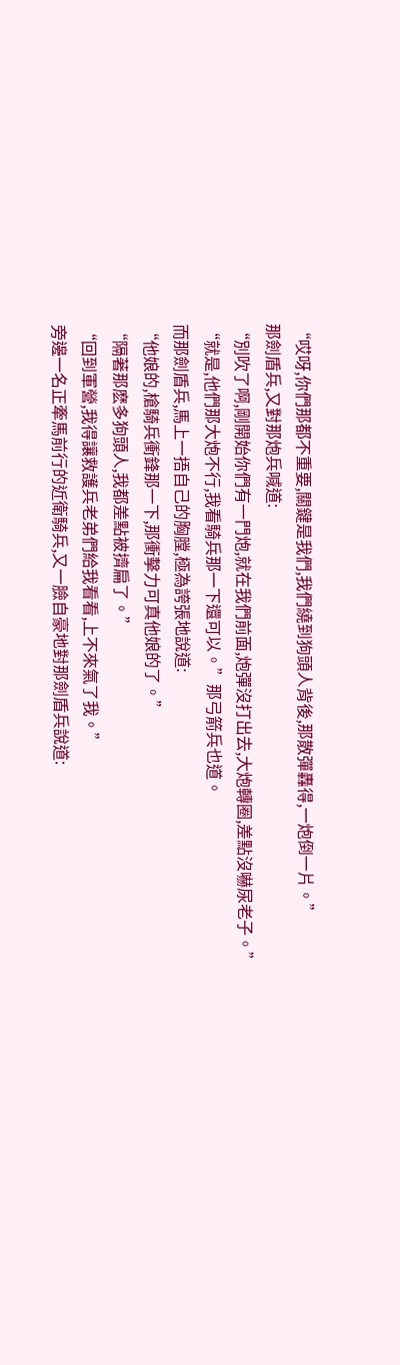“哎呀,你們那都不重要,關鍵是我們,我們繞到狗頭人背後,那散彈轟得,一炮倒一片。”
那劍盾兵,又對那炮兵喊道:
“別吹了啊,剛開始你們有一門炮,就在我們前面,炮彈沒打出去,大炮轉圈,差點沒嚇尿老子。”
“就是,他們那大炮不行,我看騎兵那一下還可以。”那弓箭兵也道。
而那劍盾兵,馬上一捂自己的胸膛,極為誇張地說道:
“他娘的,槍騎兵衝鋒那一下,那衝擊力可真他娘的了。”
“隔著那麽多狗頭人,我都差點被擠扁了。”
“回到軍營,我得讓救護兵老弟們給我看看,上不來氣了我。”
旁邊一名正牽馬前行的近衛騎兵,又一臉自豪地對那劍盾兵說道: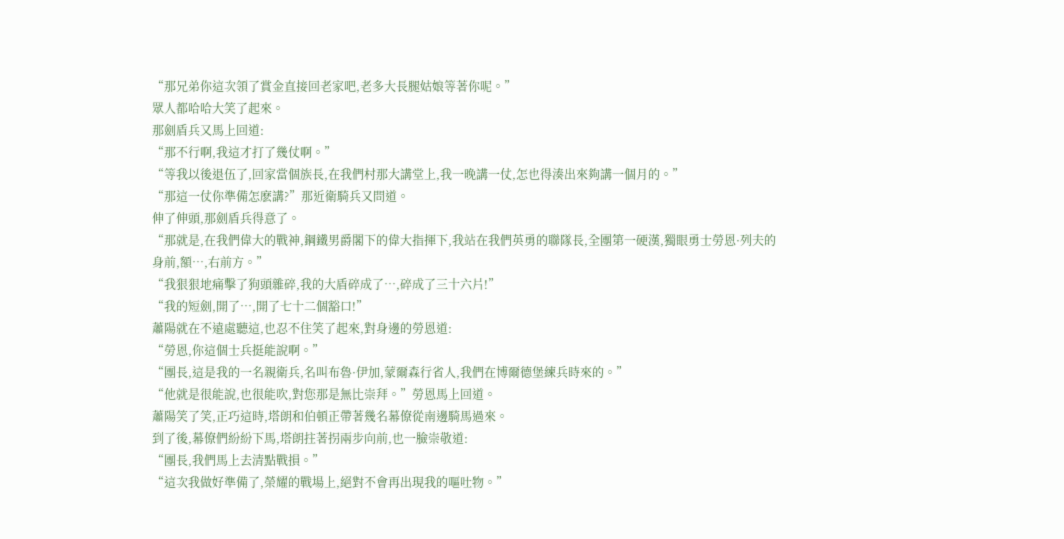“那兄弟你這次領了賞金直接回老家吧,老多大長腿姑娘等著你呢。”
眾人都哈哈大笑了起來。
那劍盾兵又馬上回道:
“那不行啊,我這才打了幾仗啊。”
“等我以後退伍了,回家當個族長,在我們村那大講堂上,我一晚講一仗,怎也得湊出來夠講一個月的。”
“那這一仗你準備怎麽講?”那近衛騎兵又問道。
伸了伸頭,那劍盾兵得意了。
“那就是,在我們偉大的戰神,鋼鐵男爵閣下的偉大指揮下,我站在我們英勇的聯隊長,全團第一硬漢,獨眼勇士勞恩·列夫的身前,額…,右前方。”
“我狠狠地痛擊了狗頭雜碎,我的大盾碎成了…,碎成了三十六片!”
“我的短劍,開了…,開了七十二個豁口!”
蕭陽就在不遠處聽這,也忍不住笑了起來,對身邊的勞恩道:
“勞恩,你這個士兵挺能說啊。”
“團長,這是我的一名親衛兵,名叫布魯·伊加,蒙爾森行省人,我們在博爾德堡練兵時來的。”
“他就是很能說,也很能吹,對您那是無比崇拜。”勞恩馬上回道。
蕭陽笑了笑,正巧這時,塔朗和伯頓正帶著幾名幕僚從南邊騎馬過來。
到了後,幕僚們紛紛下馬,塔朗拄著拐兩步向前,也一臉崇敬道:
“團長,我們馬上去清點戰損。”
“這次我做好準備了,榮耀的戰場上,絕對不會再出現我的嘔吐物。”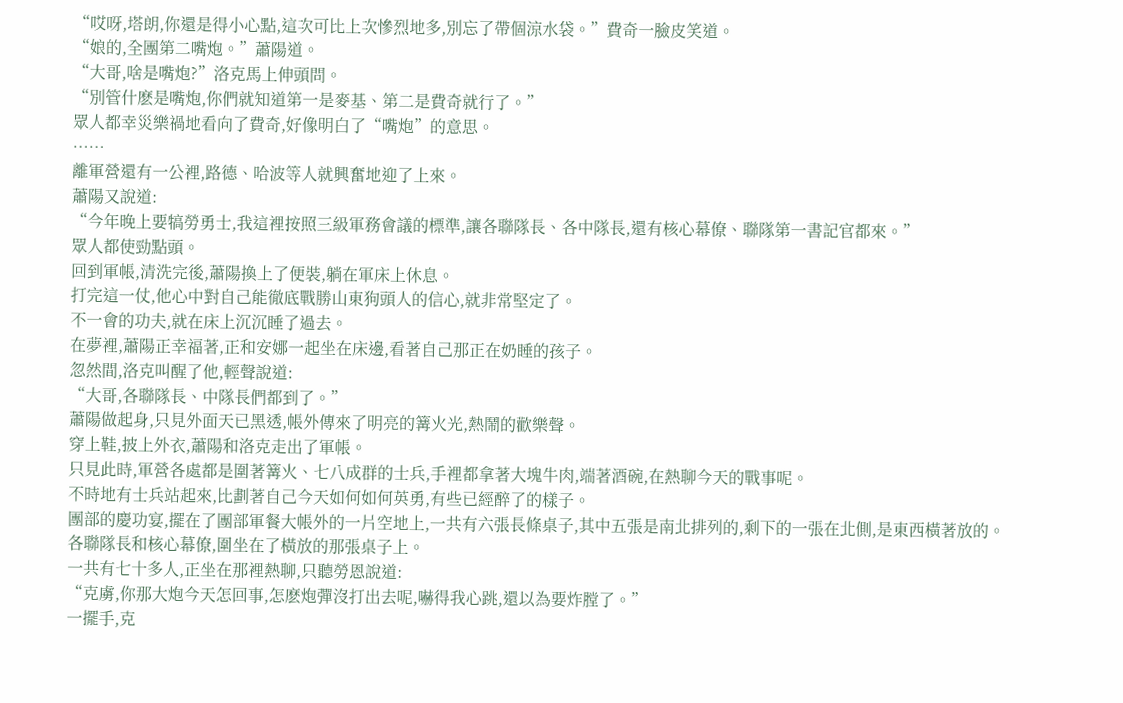“哎呀,塔朗,你還是得小心點,這次可比上次慘烈地多,別忘了帶個涼水袋。”費奇一臉皮笑道。
“娘的,全團第二嘴炮。”蕭陽道。
“大哥,啥是嘴炮?”洛克馬上伸頭問。
“別管什麽是嘴炮,你們就知道第一是麥基、第二是費奇就行了。”
眾人都幸災樂禍地看向了費奇,好像明白了“嘴炮”的意思。
……
離軍營還有一公裡,路德、哈波等人就興奮地迎了上來。
蕭陽又說道:
“今年晚上要犒勞勇士,我這裡按照三級軍務會議的標準,讓各聯隊長、各中隊長,還有核心幕僚、聯隊第一書記官都來。”
眾人都使勁點頭。
回到軍帳,清洗完後,蕭陽換上了便裝,躺在軍床上休息。
打完這一仗,他心中對自己能徹底戰勝山東狗頭人的信心,就非常堅定了。
不一會的功夫,就在床上沉沉睡了過去。
在夢裡,蕭陽正幸福著,正和安娜一起坐在床邊,看著自己那正在奶睡的孩子。
忽然間,洛克叫醒了他,輕聲說道:
“大哥,各聯隊長、中隊長們都到了。”
蕭陽做起身,只見外面天已黑透,帳外傳來了明亮的篝火光,熱鬧的歡樂聲。
穿上鞋,披上外衣,蕭陽和洛克走出了軍帳。
只見此時,軍營各處都是圍著篝火、七八成群的士兵,手裡都拿著大塊牛肉,端著酒碗,在熱聊今天的戰事呢。
不時地有士兵站起來,比劃著自己今天如何如何英勇,有些已經醉了的樣子。
團部的慶功宴,擺在了團部軍餐大帳外的一片空地上,一共有六張長條桌子,其中五張是南北排列的,剩下的一張在北側,是東西橫著放的。
各聯隊長和核心幕僚,圍坐在了橫放的那張桌子上。
一共有七十多人,正坐在那裡熱聊,只聽勞恩說道:
“克虜,你那大炮今天怎回事,怎麽炮彈沒打出去呢,嚇得我心跳,還以為要炸膛了。”
一擺手,克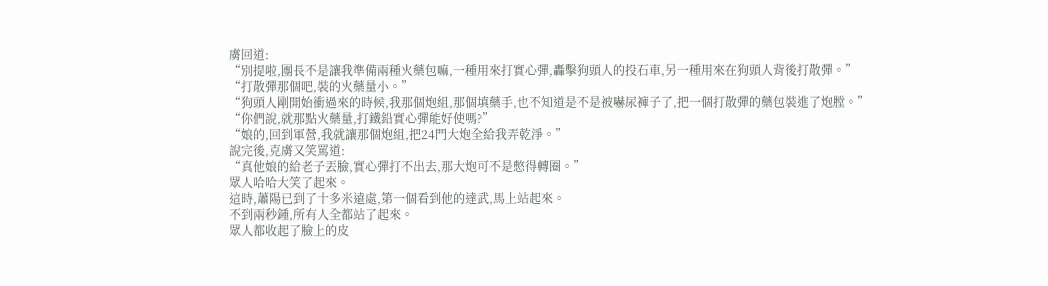虜回道:
“別提啦,團長不是讓我準備兩種火藥包嘛,一種用來打實心彈,轟擊狗頭人的投石車,另一種用來在狗頭人背後打散彈。”
“打散彈那個吧,裝的火藥量小。”
“狗頭人剛開始衝過來的時候,我那個炮組,那個填藥手,也不知道是不是被嚇尿褲子了,把一個打散彈的藥包裝進了炮膛。”
“你們說,就那點火藥量,打鐵鉛實心彈能好使嗎?”
“娘的,回到軍營,我就讓那個炮組,把24門大炮全給我弄乾淨。”
說完後,克虜又笑罵道:
“真他娘的給老子丟臉,實心彈打不出去,那大炮可不是憋得轉圈。”
眾人哈哈大笑了起來。
這時,蕭陽已到了十多米遠處,第一個看到他的達武,馬上站起來。
不到兩秒鍾,所有人全都站了起來。
眾人都收起了臉上的皮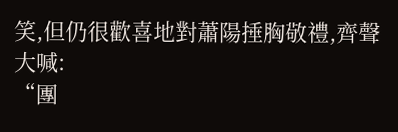笑,但仍很歡喜地對蕭陽捶胸敬禮,齊聲大喊:
“團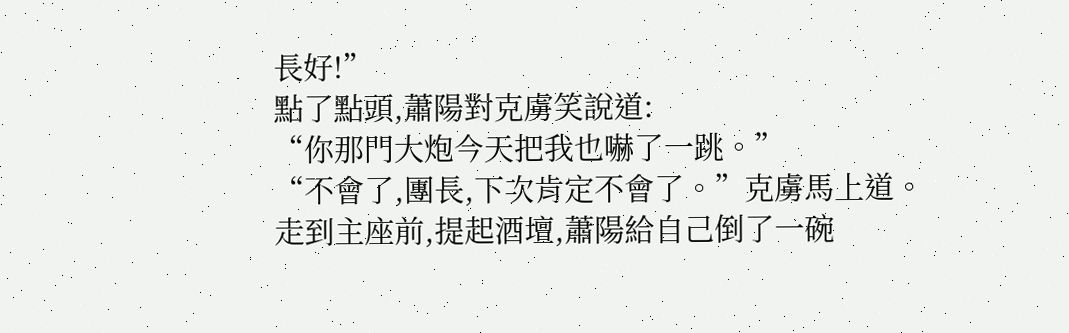長好!”
點了點頭,蕭陽對克虜笑說道:
“你那門大炮今天把我也嚇了一跳。”
“不會了,團長,下次肯定不會了。”克虜馬上道。
走到主座前,提起酒壇,蕭陽給自己倒了一碗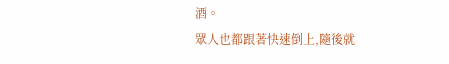酒。
眾人也都跟著快速倒上,隨後就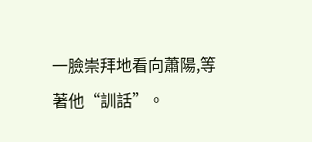一臉崇拜地看向蕭陽,等著他“訓話”。